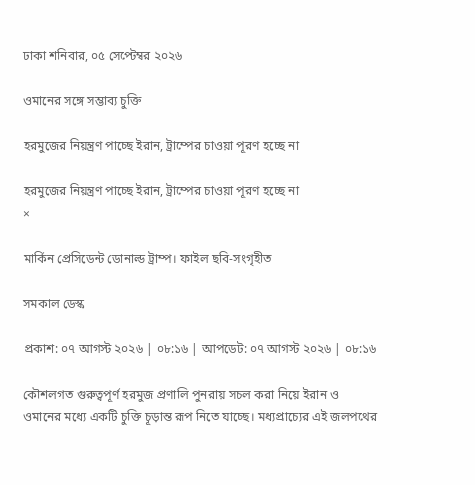ঢাকা শনিবার, ০৫ সেপ্টেম্বর ২০২৬

ওমানের সঙ্গে সম্ভাব্য চুক্তি

হরমুজের নিয়ন্ত্রণ পাচ্ছে ইরান, ট্রাম্পের চাওয়া পূরণ হচ্ছে না

হরমুজের নিয়ন্ত্রণ পাচ্ছে ইরান, ট্রাম্পের চাওয়া পূরণ হচ্ছে না
×

মার্কিন প্রেসিডেন্ট ডোনাল্ড ট্রাম্প। ফাইল ছবি-সংগৃহীত

সমকাল ডেস্ক

প্রকাশ: ০৭ আগস্ট ২০২৬ | ০৮:১৬ | আপডেট: ০৭ আগস্ট ২০২৬ | ০৮:১৬

কৌশলগত গুরুত্বপূর্ণ হরমুজ প্রণালি পুনরায় সচল করা নিয়ে ইরান ও ওমানের মধ্যে একটি চুক্তি চূড়ান্ত রূপ নিতে যাচ্ছে। মধ্যপ্রাচ্যের এই জলপথের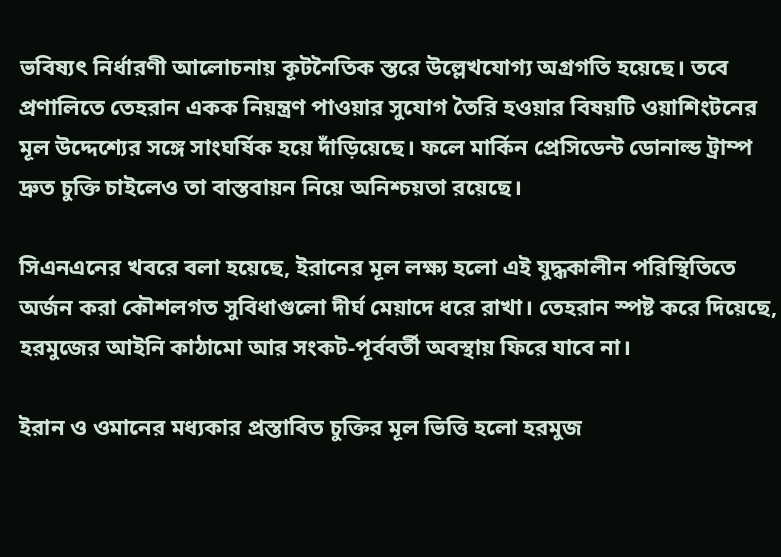ভবিষ্যৎ নির্ধারণী আলোচনায় কূটনৈতিক স্তরে উল্লেখযোগ্য অগ্রগতি হয়েছে। তবে প্রণালিতে তেহরান একক নিয়ন্ত্রণ পাওয়ার সুযোগ তৈরি হওয়ার বিষয়টি ওয়াশিংটনের মূল উদ্দেশ্যের সঙ্গে সাংঘর্ষিক হয়ে দাঁড়িয়েছে। ফলে মার্কিন প্রেসিডেন্ট ডোনাল্ড ট্রাম্প দ্রুত চুক্তি চাইলেও তা বাস্তবায়ন নিয়ে অনিশ্চয়তা রয়েছে।

সিএনএনের খবরে বলা হয়েছে, ইরানের মূল লক্ষ্য হলো এই যুদ্ধকালীন পরিস্থিতিতে অর্জন করা কৌশলগত সুবিধাগুলো দীর্ঘ মেয়াদে ধরে রাখা। তেহরান স্পষ্ট করে দিয়েছে, হরমুজের আইনি কাঠামো আর সংকট-পূর্ববর্তী অবস্থায় ফিরে যাবে না।

ইরান ও ওমানের মধ্যকার প্রস্তাবিত চুক্তির মূল ভিত্তি হলো হরমুজ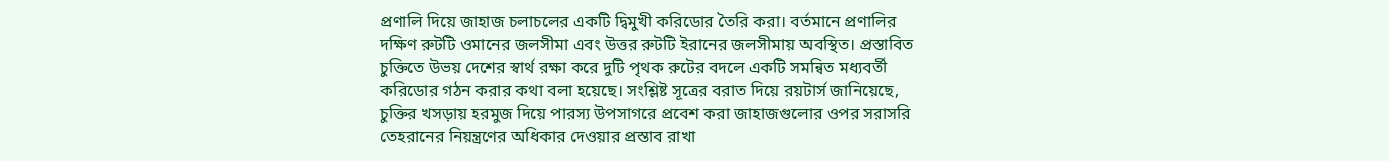প্রণালি দিয়ে জাহাজ চলাচলের একটি দ্বিমুখী করিডোর তৈরি করা। বর্তমানে প্রণালির দক্ষিণ রুটটি ওমানের জলসীমা এবং উত্তর রুটটি ইরানের জলসীমায় অবস্থিত। প্রস্তাবিত চুক্তিতে উভয় দেশের স্বার্থ রক্ষা করে দুটি পৃথক রুটের বদলে একটি সমন্বিত মধ্যবর্তী করিডোর গঠন করার কথা বলা হয়েছে। সংশ্লিষ্ট সূত্রের বরাত দিয়ে রয়টার্স জানিয়েছে, চুক্তির খসড়ায় হরমুজ দিয়ে পারস্য উপসাগরে প্রবেশ করা জাহাজগুলোর ওপর সরাসরি তেহরানের নিয়ন্ত্রণের অধিকার দেওয়ার প্রস্তাব রাখা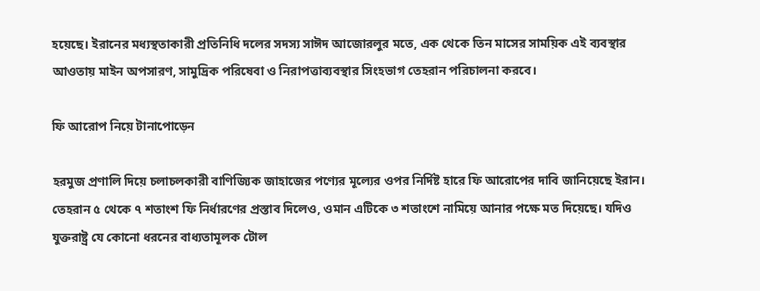হয়েছে। ইরানের মধ্যস্থতাকারী প্রতিনিধি দলের সদস্য সাঈদ আজোরলুর মতে, এক থেকে তিন মাসের সাময়িক এই ব্যবস্থার আওতায় মাইন অপসারণ, সামুদ্রিক পরিষেবা ও নিরাপত্তাব্যবস্থার সিংহভাগ তেহরান পরিচালনা করবে।

ফি আরোপ নিয়ে টানাপোড়েন

হরমুজ প্রণালি দিয়ে চলাচলকারী বাণিজ্যিক জাহাজের পণ্যের মূল্যের ওপর নির্দিষ্ট হারে ফি আরোপের দাবি জানিয়েছে ইরান। তেহরান ৫ থেকে ৭ শতাংশ ফি নির্ধারণের প্রস্তাব দিলেও, ওমান এটিকে ৩ শতাংশে নামিয়ে আনার পক্ষে মত দিয়েছে। যদিও যুক্তরাষ্ট্র যে কোনো ধরনের বাধ্যতামূলক টোল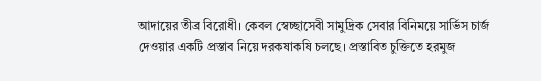আদায়ের তীব্র বিরোধী। কেবল স্বেচ্ছাসেবী সামুদ্রিক সেবার বিনিময়ে সার্ভিস চার্জ দেওয়ার একটি প্রস্তাব নিয়ে দরকষাকষি চলছে। প্রস্তাবিত চুক্তিতে হরমুজ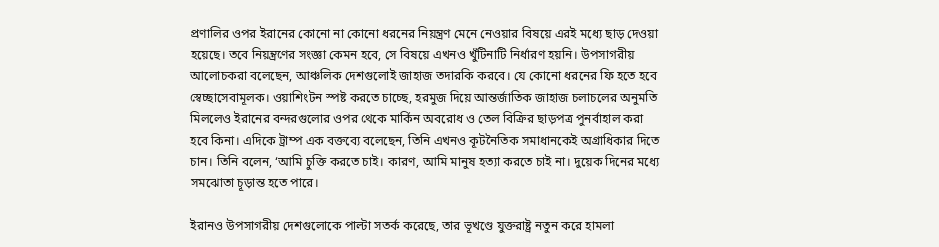প্রণালির ওপর ইরানের কোনো না কোনো ধরনের নিয়ন্ত্রণ মেনে নেওয়ার বিষয়ে এরই মধ্যে ছাড় দেওয়া হয়েছে। তবে নিয়ন্ত্রণের সংজ্ঞা কেমন হবে, সে বিষয়ে এখনও খুঁটিনাটি নির্ধারণ হয়নি। উপসাগরীয় আলোচকরা বলেছেন, আঞ্চলিক দেশগুলোই জাহাজ তদারকি করবে। যে কোনো ধরনের ফি হতে হবে স্বেচ্ছাসেবামূলক। ওয়াশিংটন স্পষ্ট করতে চাচ্ছে, হরমুজ দিয়ে আন্তর্জাতিক জাহাজ চলাচলের অনুমতি মিললেও ইরানের বন্দরগুলোর ওপর থেকে মার্কিন অবরোধ ও তেল বিক্রির ছাড়পত্র পুনর্বাহাল করা হবে কিনা। এদিকে ট্রাম্প এক বক্তব্যে বলেছেন, তিনি এখনও কূটনৈতিক সমাধানকেই অগ্রাধিকার দিতে চান। তিনি বলেন, ‘আমি চুক্তি করতে চাই। কারণ, আমি মানুষ হত্যা করতে চাই না। দুয়েক দিনের মধ্যে সমঝোতা চূড়ান্ত হতে পারে।

ইরানও উপসাগরীয় দেশগুলোকে পাল্টা সতর্ক করেছে, তার ভূখণ্ডে যুক্তরাষ্ট্র নতুন করে হামলা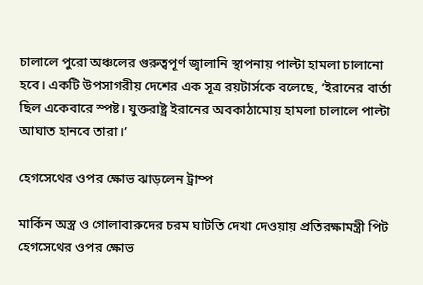চালালে পুরো অঞ্চলের গুরুত্বপূর্ণ জ্বালানি স্থাপনায় পাল্টা হামলা চালানো হবে। একটি উপসাগরীয় দেশের এক সূত্র রয়টার্সকে বলেছে, ‘ইরানের বার্তা ছিল একেবারে স্পষ্ট। যুক্তরাষ্ট্র ইরানের অবকাঠামোয় হামলা চালালে পাল্টা আঘাত হানবে তারা।’

হেগসেথের ওপর ক্ষোভ ঝাড়লেন ট্রাম্প

মার্কিন অস্ত্র ও গোলাবারুদের চরম ঘাটতি দেখা দেওয়ায় প্রতিরক্ষামন্ত্রী পিট হেগসেথের ওপর ক্ষোভ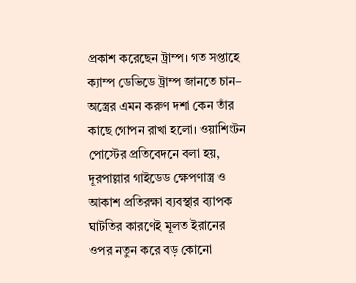প্রকাশ করেছেন ট্রাম্প। গত সপ্তাহে ক্যাম্প ডেভিডে ট্রাম্প জানতে চান– অস্ত্রের এমন করুণ দশা কেন তাঁর কাছে গোপন রাখা হলো। ওয়াশিংটন পোস্টের প্রতিবেদনে বলা হয়, দূরপাল্লার গাইডেড ক্ষেপণাস্ত্র ও আকাশ প্রতিরক্ষা ব্যবস্থার ব্যাপক ঘাটতির কারণেই মূলত ইরানের ওপর নতুন করে বড় কোনো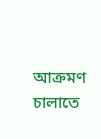আক্রমণ চালাতে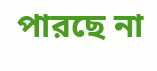পারছে না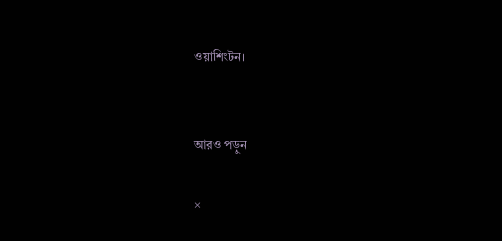ওয়াশিংটন।


আরও পড়ুন

×